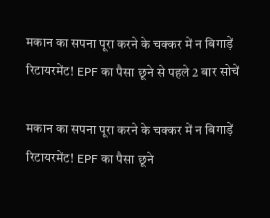मकान का सपना पूरा करने के चक्कर में न बिगाड़ें रिटायरमेंट! EPF का पैसा छूने से पहले 2 बार सोचें

मकान का सपना पूरा करने के चक्कर में न बिगाड़ें रिटायरमेंट! EPF का पैसा छूने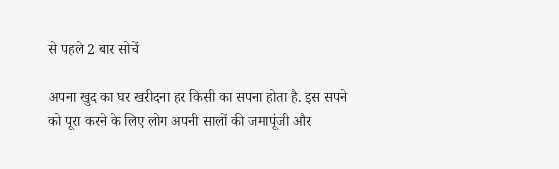से पहले 2 बार सोचें

अपना खुद का घर खरीदना हर किसी का सपना होता है. इस सपने को पूरा करने के लिए लोग अपनी सालों की जमापूंजी और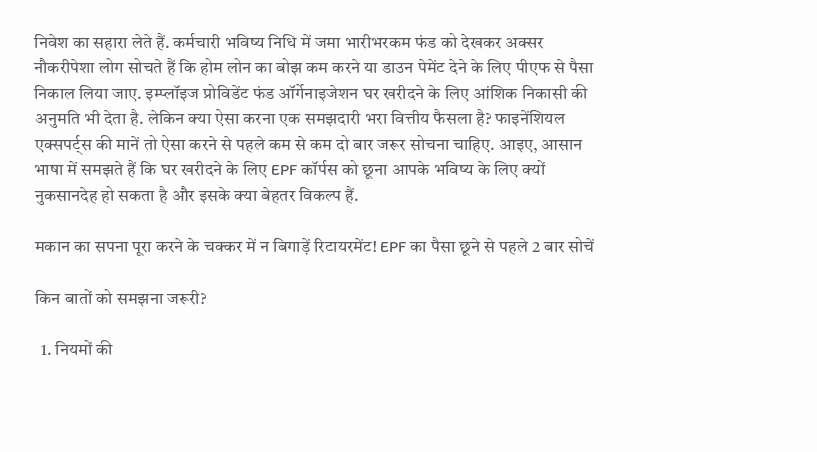निवेश का सहारा लेते हैं. कर्मचारी भविष्य निधि में जमा भारीभरकम फंड को देखकर अक्सर नौकरीपेशा लोग सोचते हैं कि होम लोन का बोझ कम करने या डाउन पेमेंट देने के लिए पीएफ से पैसा निकाल लिया जाए. इम्प्लॉइज प्रोविडेंट फंड ऑर्गेनाइजेशन घर खरीदने के लिए आंशिक निकासी की अनुमति भी देता है. लेकिन क्या ऐसा करना एक समझदारी भरा वित्तीय फैसला है? फाइनेंशियल एक्सपर्ट्स की मानें तो ऐसा करने से पहले कम से कम दो बार जरूर सोचना चाहिए. आइए, आसान भाषा में समझते हैं कि घर खरीदने के लिए EPF कॉर्पस को छूना आपके भविष्य के लिए क्यों नुकसानदेह हो सकता है और इसके क्या बेहतर विकल्प हैं.

मकान का सपना पूरा करने के चक्कर में न बिगाड़ें रिटायरमेंट! EPF का पैसा छूने से पहले 2 बार सोचें

किन बातों को समझना जरूरी?

  1. नियमों की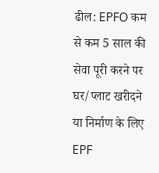ढील: EPFO कम से कम 5 साल की सेवा पूरी करने पर घर/प्लाट खरीदने या निर्माण के लिए EPF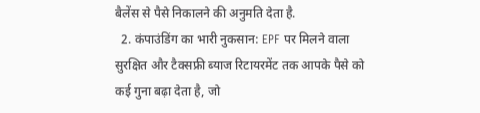बैलेंस से पैसे निकालने की अनुमति देता है.
  2. कंपाउंडिंग का भारी नुकसान: EPF पर मिलने वाला सुरक्षित और टैक्सफ्री ब्याज रिटायरमेंट तक आपके पैसे को कई गुना बढ़ा देता है, जो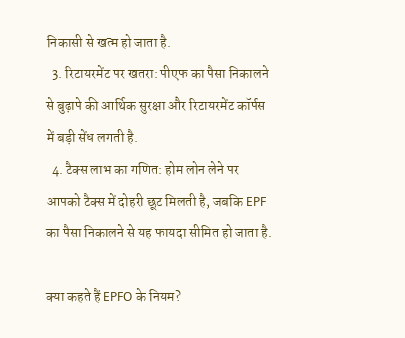निकासी से खत्म हो जाता है.
  3. रिटायरमेंट पर खतरा: पीएफ का पैसा निकालने से बुढ़ापे की आर्थिक सुरक्षा और रिटायरमेंट कॉर्पस में बड़ी सेंध लगती है.
  4. टैक्स लाभ का गणित: होम लोन लेने पर आपको टैक्स में दोहरी छूट मिलती है, जबकि EPF का पैसा निकालने से यह फायदा सीमित हो जाता है.

क्या कहते हैं EPFO के नियम?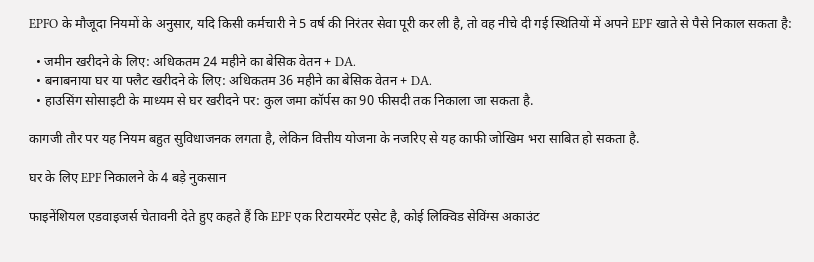EPFO के मौजूदा नियमों के अनुसार, यदि किसी कर्मचारी ने 5 वर्ष की निरंतर सेवा पूरी कर ली है, तो वह नीचे दी गई स्थितियों में अपने EPF खाते से पैसे निकाल सकता है:

  • जमीन खरीदने के लिए: अधिकतम 24 महीने का बेसिक वेतन + DA.
  • बनाबनाया घर या फ्लैट खरीदने के लिए: अधिकतम 36 महीने का बेसिक वेतन + DA.
  • हाउसिंग सोसाइटी के माध्यम से घर खरीदने पर: कुल जमा कॉर्पस का 90 फीसदी तक निकाला जा सकता है.

कागजी तौर पर यह नियम बहुत सुविधाजनक लगता है, लेकिन वित्तीय योजना के नजरिए से यह काफी जोखिम भरा साबित हो सकता है.

घर के लिए EPF निकालने के 4 बड़े नुकसान

फाइनेंशियल एडवाइजर्स चेतावनी देते हुए कहते हैं कि EPF एक रिटायरमेंट एसेट है, कोई लिक्विड सेविंग्स अकाउंट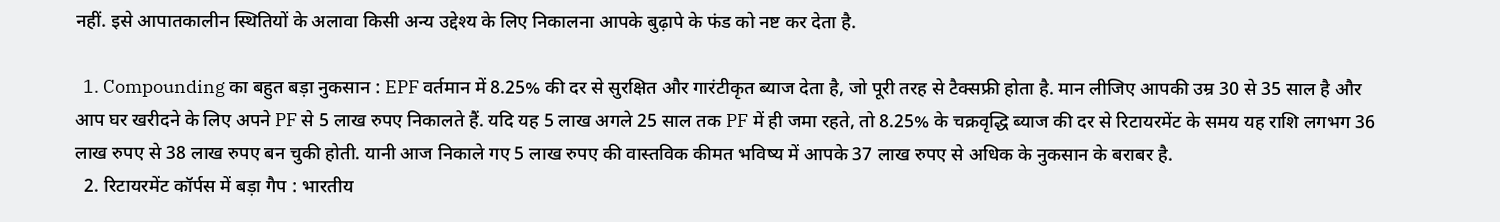नहीं. इसे आपातकालीन स्थितियों के अलावा किसी अन्य उद्देश्य के लिए निकालना आपके बुढ़ापे के फंड को नष्ट कर देता है.

  1. Compounding का बहुत बड़ा नुकसान : EPF वर्तमान में 8.25% की दर से सुरक्षित और गारंटीकृत ब्याज देता है, जो पूरी तरह से टैक्सफ्री होता है. मान लीजिए आपकी उम्र 30 से 35 साल है और आप घर खरीदने के लिए अपने PF से 5 लाख रुपए निकालते हैं. यदि यह 5 लाख अगले 25 साल तक PF में ही जमा रहते, तो 8.25% के चक्रवृद्धि ब्याज की दर से रिटायरमेंट के समय यह राशि लगभग 36 लाख रुपए से 38 लाख रुपए बन चुकी होती. यानी आज निकाले गए 5 लाख रुपए की वास्तविक कीमत भविष्य में आपके 37 लाख रुपए से अधिक के नुकसान के बराबर है.
  2. रिटायरमेंट कॉर्पस में बड़ा गैप : भारतीय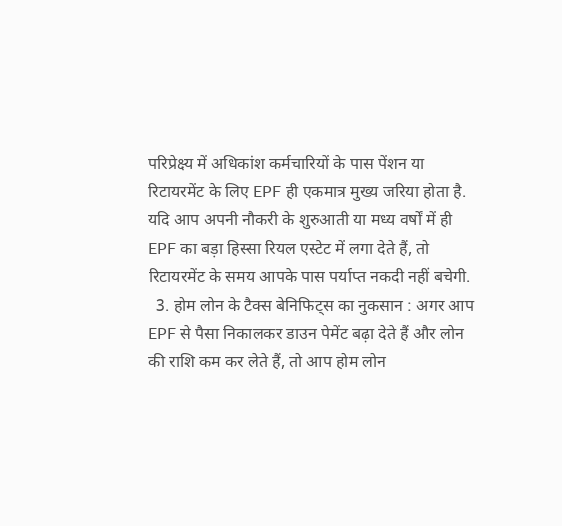परिप्रेक्ष्य में अधिकांश कर्मचारियों के पास पेंशन या रिटायरमेंट के लिए EPF ही एकमात्र मुख्य जरिया होता है. यदि आप अपनी नौकरी के शुरुआती या मध्य वर्षों में ही EPF का बड़ा हिस्सा रियल एस्टेट में लगा देते हैं, तो रिटायरमेंट के समय आपके पास पर्याप्त नकदी नहीं बचेगी.
  3. होम लोन के टैक्स बेनिफिट्स का नुकसान : अगर आप EPF से पैसा निकालकर डाउन पेमेंट बढ़ा देते हैं और लोन की राशि कम कर लेते हैं, तो आप होम लोन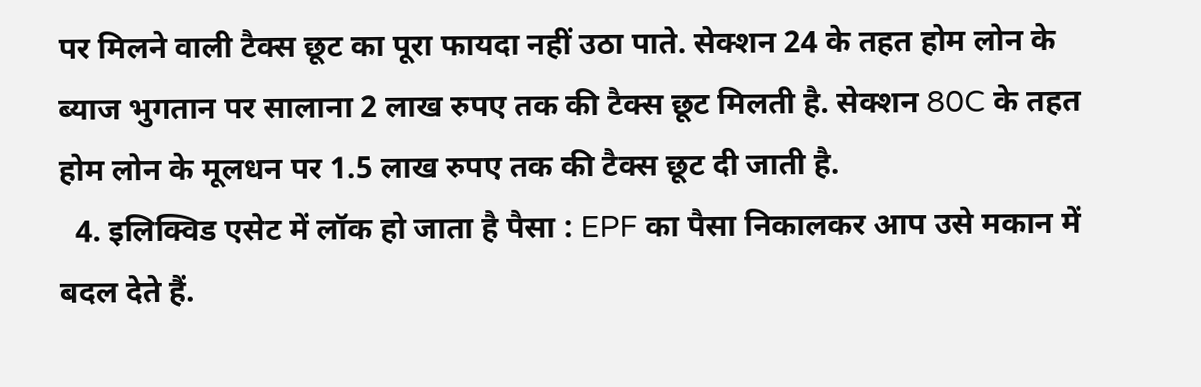पर मिलने वाली टैक्स छूट का पूरा फायदा नहीं उठा पाते. सेक्शन 24 के तहत होम लोन के ब्याज भुगतान पर सालाना 2 लाख रुपए तक की टैक्स छूट मिलती है. सेक्शन 80C के तहत होम लोन के मूलधन पर 1.5 लाख रुपए तक की टैक्स छूट दी जाती है.
  4. इलिक्विड एसेट में लॉक हो जाता है पैसा : EPF का पैसा निकालकर आप उसे मकान में बदल देते हैं.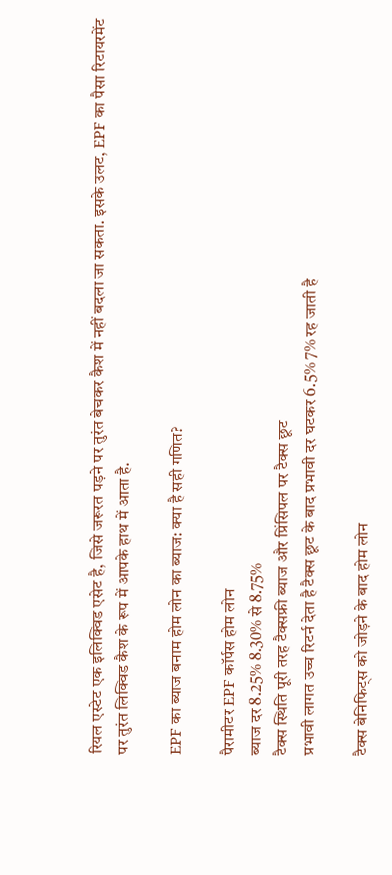रियल एस्टेट एक इलिक्विड एसेट है, जिसे जरूरत पड़ने पर तुरंत बेचकर कैश में नहीं बदला जा सकता. इसके उलट, EPF का पैसा रिटायरमेंट पर तुरंत लिक्विड कैश के रूप में आपके हाथ में आता है.

EPF का ब्याज बनाम होम लोन का ब्याज: क्या है सही गणित?

पैरामीटर EPF कॉर्पस होम लोन
ब्याज दर 8.25% 8.30% से 8.75%
टैक्स स्थिति पूरी तरह टैक्सफ्री ब्याज और प्रिंसिपल पर टैक्स छूट
प्रभावी लागत उच्च रिटर्न देता है टैक्स छूट के बाद प्रभावी दर घटकर 6.5% 7% रह जाती है

टैक्स बेनिफिट्स को जोड़ने के बाद होम लोन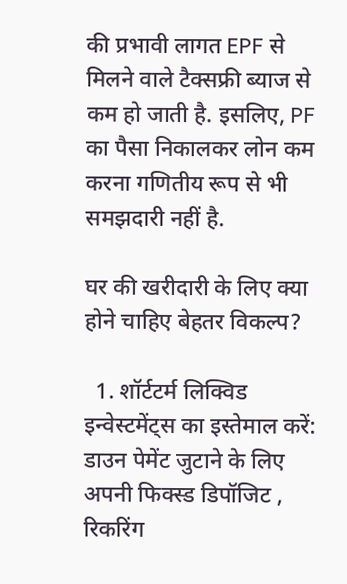की प्रभावी लागत EPF से मिलने वाले टैक्सफ्री ब्याज से कम हो जाती है. इसलिए, PF का पैसा निकालकर लोन कम करना गणितीय रूप से भी समझदारी नहीं है.

घर की खरीदारी के लिए क्या होने चाहिए बेहतर विकल्प?

  1. शॉर्टटर्म लिक्विड इन्वेस्टमेंट्स का इस्तेमाल करें: डाउन पेमेंट जुटाने के लिए अपनी फिक्स्ड डिपॉजिट , रिकरिंग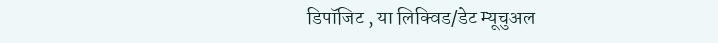डिपॉजिट , या लिक्विड/डेट म्यूचुअल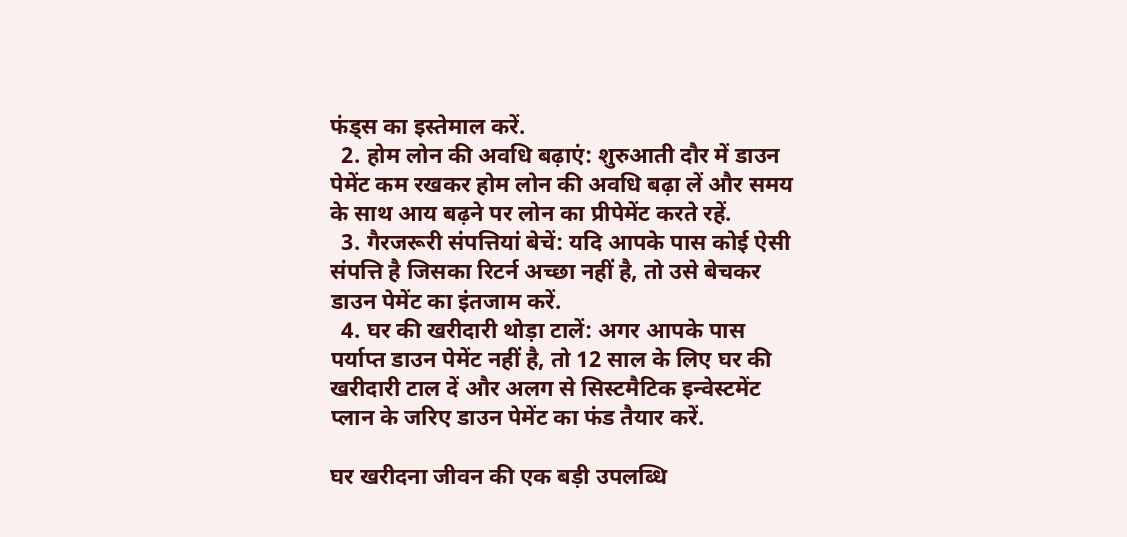फंड्स का इस्तेमाल करें.
  2. होम लोन की अवधि बढ़ाएं: शुरुआती दौर में डाउन पेमेंट कम रखकर होम लोन की अवधि बढ़ा लें और समय के साथ आय बढ़ने पर लोन का प्रीपेमेंट करते रहें.
  3. गैरजरूरी संपत्तियां बेचें: यदि आपके पास कोई ऐसी संपत्ति है जिसका रिटर्न अच्छा नहीं है, तो उसे बेचकर डाउन पेमेंट का इंतजाम करें.
  4. घर की खरीदारी थोड़ा टालें: अगर आपके पास पर्याप्त डाउन पेमेंट नहीं है, तो 12 साल के लिए घर की खरीदारी टाल दें और अलग से सिस्टमैटिक इन्वेस्टमेंट प्लान के जरिए डाउन पेमेंट का फंड तैयार करें.

घर खरीदना जीवन की एक बड़ी उपलब्धि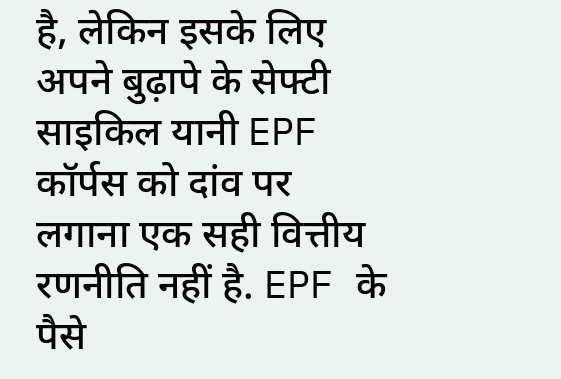है, लेकिन इसके लिए अपने बुढ़ापे के सेफ्टी साइकिल यानी EPF कॉर्पस को दांव पर लगाना एक सही वित्तीय रणनीति नहीं है. EPF के पैसे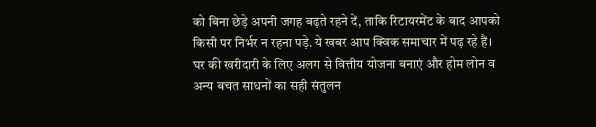को बिना छेड़े अपनी जगह बढ़ते रहने दें, ताकि रिटायरमेंट के बाद आपको किसी पर निर्भर न रहना पड़े. ये खबर आप क्विक समाचार में पढ़ रहे हैं। घर की खरीदारी के लिए अलग से वित्तीय योजना बनाएं और होम लोन व अन्य बचत साधनों का सही संतुलन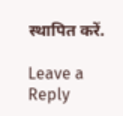स्थापित करें.

Leave a Reply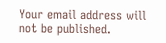Your email address will not be published.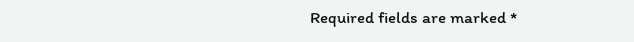Required fields are marked *